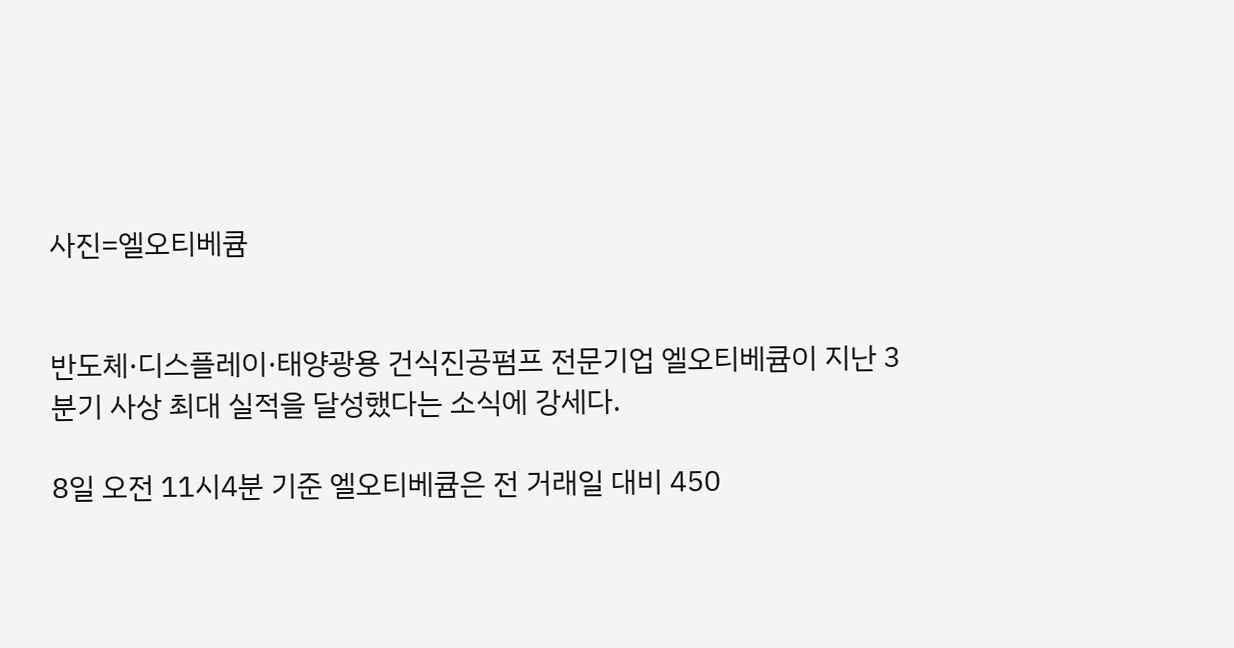사진=엘오티베큠


반도체·디스플레이·태양광용 건식진공펌프 전문기업 엘오티베큠이 지난 3분기 사상 최대 실적을 달성했다는 소식에 강세다.

8일 오전 11시4분 기준 엘오티베큠은 전 거래일 대비 450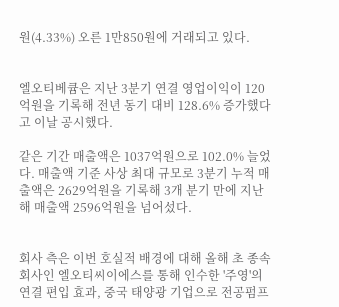원(4.33%) 오른 1만850원에 거래되고 있다.


엘오티베큠은 지난 3분기 연결 영업이익이 120억원을 기록해 전년 동기 대비 128.6% 증가했다고 이날 공시했다.

같은 기간 매출액은 1037억원으로 102.0% 늘었다. 매출액 기준 사상 최대 규모로 3분기 누적 매출액은 2629억원을 기록해 3개 분기 만에 지난해 매출액 2596억원을 넘어섰다.


회사 측은 이번 호실적 배경에 대해 올해 초 종속회사인 엘오티씨이에스를 통해 인수한 '주영'의 연결 편입 효과, 중국 태양광 기업으로 전공펌프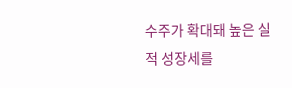수주가 확대돼 높은 실적 성장세를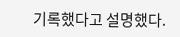기록했다고 설명했다.